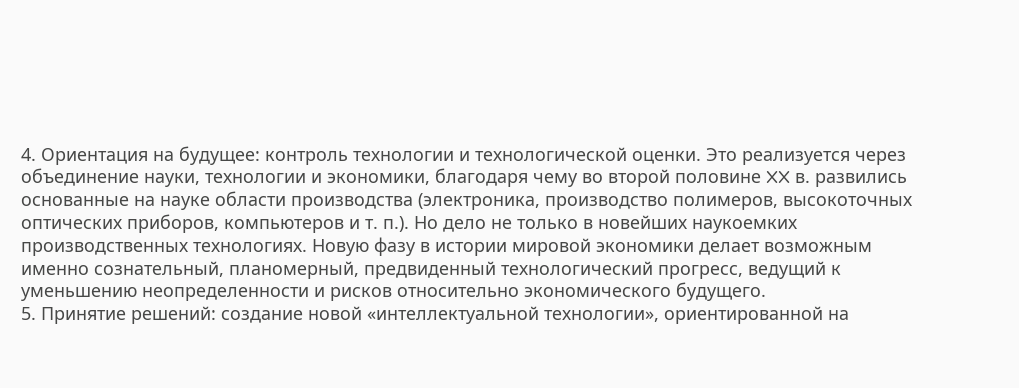4. Ориентация на будущее: контроль технологии и технологической оценки. Это реализуется через объединение науки, технологии и экономики, благодаря чему во второй половине XX в. развились основанные на науке области производства (электроника, производство полимеров, высокоточных оптических приборов, компьютеров и т. п.). Но дело не только в новейших наукоемких производственных технологиях. Новую фазу в истории мировой экономики делает возможным именно сознательный, планомерный, предвиденный технологический прогресс, ведущий к уменьшению неопределенности и рисков относительно экономического будущего.
5. Принятие решений: создание новой «интеллектуальной технологии», ориентированной на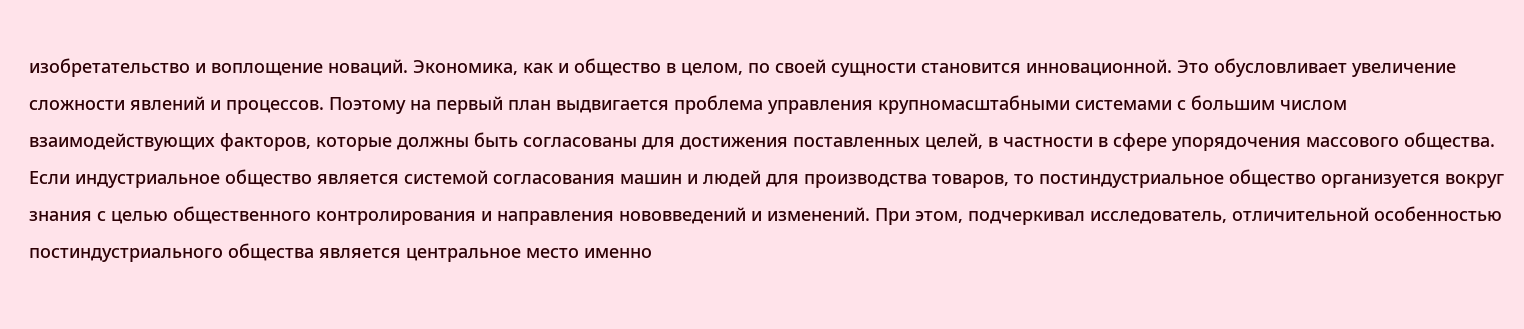изобретательство и воплощение новаций. Экономика, как и общество в целом, по своей сущности становится инновационной. Это обусловливает увеличение сложности явлений и процессов. Поэтому на первый план выдвигается проблема управления крупномасштабными системами с большим числом взаимодействующих факторов, которые должны быть согласованы для достижения поставленных целей, в частности в сфере упорядочения массового общества.
Если индустриальное общество является системой согласования машин и людей для производства товаров, то постиндустриальное общество организуется вокруг знания с целью общественного контролирования и направления нововведений и изменений. При этом, подчеркивал исследователь, отличительной особенностью постиндустриального общества является центральное место именно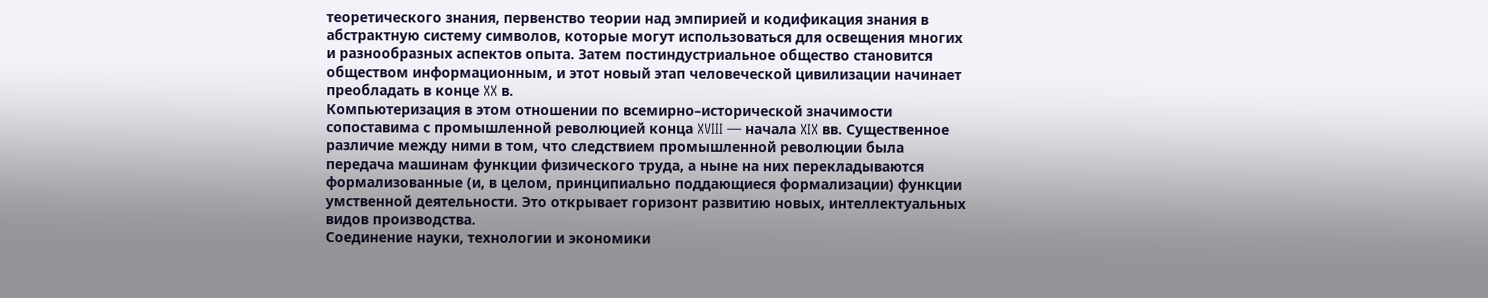теоретического знания, первенство теории над эмпирией и кодификация знания в абстрактную систему символов, которые могут использоваться для освещения многих и разнообразных аспектов опыта. Затем постиндустриальное общество становится обществом информационным, и этот новый этап человеческой цивилизации начинает преобладать в конце XX в.
Компьютеризация в этом отношении по всемирно–исторической значимости сопоставима с промышленной революцией конца XVIII — начала XIX вв. Существенное различие между ними в том, что следствием промышленной революции была передача машинам функции физического труда, а ныне на них перекладываются формализованные (и, в целом, принципиально поддающиеся формализации) функции умственной деятельности. Это открывает горизонт развитию новых, интеллектуальных видов производства.
Соединение науки, технологии и экономики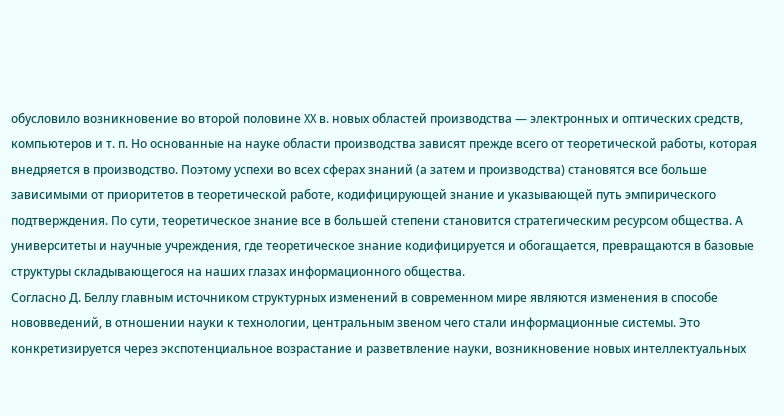обусловило возникновение во второй половине XX в. новых областей производства — электронных и оптических средств, компьютеров и т. п. Но основанные на науке области производства зависят прежде всего от теоретической работы, которая внедряется в производство. Поэтому успехи во всех сферах знаний (а затем и производства) становятся все больше зависимыми от приоритетов в теоретической работе, кодифицирующей знание и указывающей путь эмпирического подтверждения. По сути, теоретическое знание все в большей степени становится стратегическим ресурсом общества. А университеты и научные учреждения, где теоретическое знание кодифицируется и обогащается, превращаются в базовые структуры складывающегося на наших глазах информационного общества.
Согласно Д. Беллу главным источником структурных изменений в современном мире являются изменения в способе нововведений, в отношении науки к технологии, центральным звеном чего стали информационные системы. Это конкретизируется через экспотенциальное возрастание и разветвление науки, возникновение новых интеллектуальных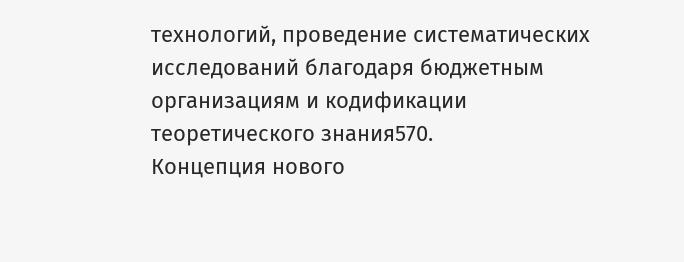технологий, проведение систематических исследований благодаря бюджетным организациям и кодификации теоретического знания570.
Концепция нового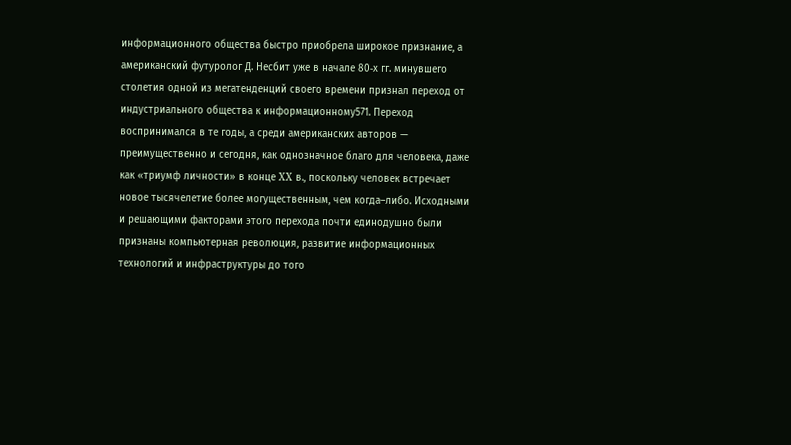информационного общества быстро приобрела широкое признание, а американский футуролог Д. Несбит уже в начале 80‑х гг. минувшего столетия одной из мегатенденций своего времени признал переход от индустриального общества к информационному571. Переход воспринимался в те годы, а среди американских авторов — преимущественно и сегодня, как однозначное благо для человека, даже как «триумф личности» в конце XX в., поскольку человек встречает новое тысячелетие более могущественным, чем когда–либо. Исходными и решающими факторами этого перехода почти единодушно были признаны компьютерная революция, развитие информационных технологий и инфраструктуры до того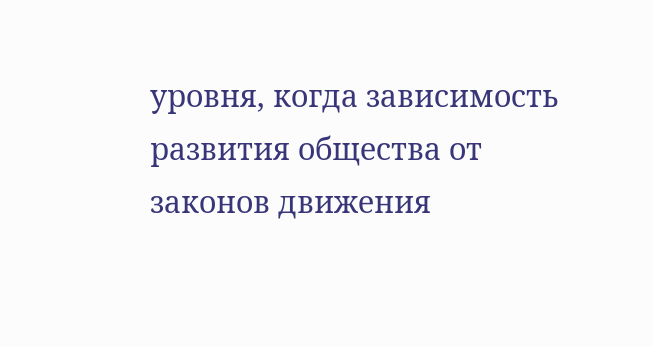уровня, когда зависимость развития общества от законов движения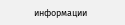информации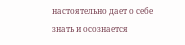настоятельно дает о себе знать и осознается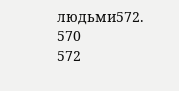людьми572.
570
572